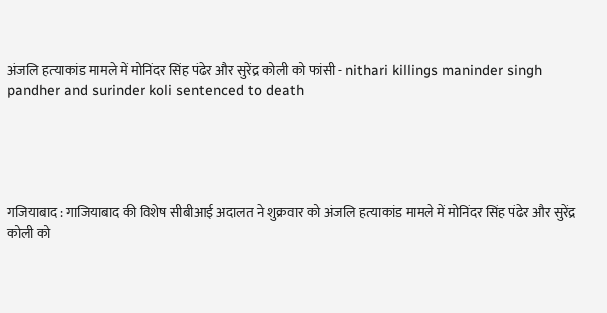अंजलि हत्‍याकांड मामले में मोनिंदर सिंह पंढेर और सुरेंद्र कोली को फांसी - nithari killings maninder singh pandher and surinder koli sentenced to death





गजियाबाद : गाजियाबाद की विशेष सीबीआई अदालत ने शुक्रवार को अंजलि हत्‍याकांड मामले में मोनिंदर सिंह पंढेर और सुरेंद्र कोली को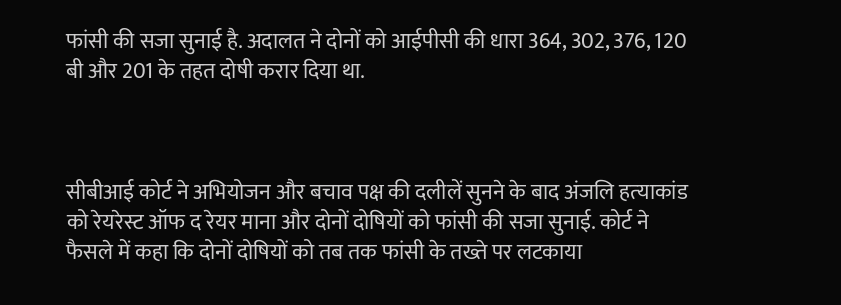फांसी की सजा सुनाई है. अदालत ने दोनों को आईपीसी की धारा 364, 302, 376, 120 बी और 201 के तहत दोषी करार दिया था.



सीबीआई कोर्ट ने अभियोजन और बचाव पक्ष की दलीलें सुनने के बाद अंजलि हत्‍याकांड को रेयरेस्ट ऑफ द रेयर माना और दोनों दोषियों को फांसी की सजा सुनाई. कोर्ट ने फैसले में कहा कि दोनों दोषियों को तब तक फांसी के तख्ते पर लटकाया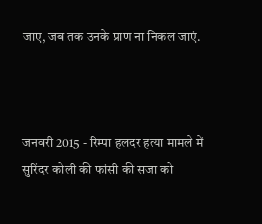जाए, जब तक उनके प्राण ना निकल जाएं.



जनवरी 2015 - रिम्पा हलदर हत्या मामले में सुरिंदर कोली की फांसी की सजा को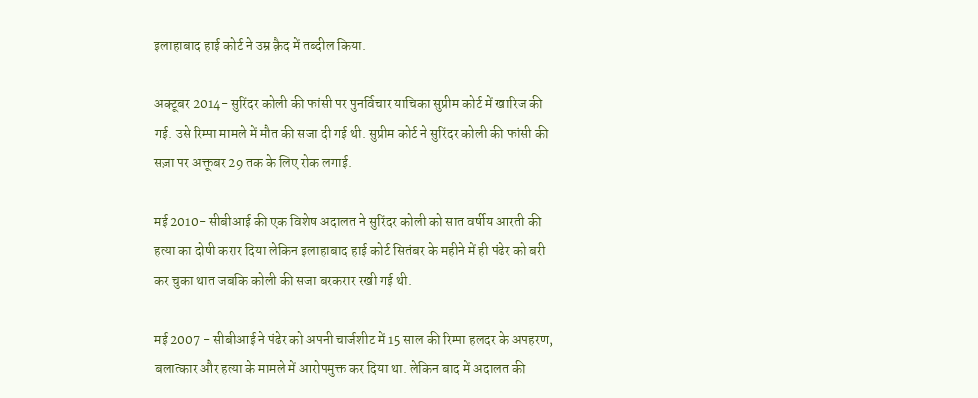इलाहाबाद हाई कोर्ट ने उम्र क़ैद में तब्दील किया.

अक्टूबर 2014- सुरिंदर कोली की फांसी पर पुनर्विचार याचिका सुप्रीम कोर्ट में खारिज की गई. उसे रिम्पा मामले में मौत की सजा दी गई थी. सुप्रीम कोर्ट ने सुरिंदर कोली की फांसी की सज़ा पर अक्तूबर 29 तक के लिए रोक लगाई.

मई 2010- सीबीआई की एक विशेष अदालत ने सुरिंदर कोली को सात वर्षीय आरती की हत्या का दोषी करार दिया लेकिन इलाहाबाद हाई कोर्ट सितंबर के महीने में ही पंढेर को बरी कर चुका थात जबकि कोली की सजा बरकरार रखी गई थी.

मई 2007 - सीबीआई ने पंढेर को अपनी चार्जशीट में 15 साल की रिम्पा हलदर के अपहरण, बलात्कार और हत्या के मामले में आरोपमुक्त कर दिया था. लेकिन बाद में अदालत की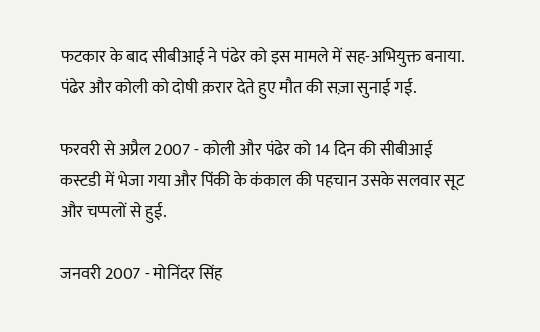फटकार के बाद सीबीआई ने पंढेर को इस मामले में सह-अभियुक्त बनाया. पंढेर और कोली को दोषी क़रार देते हुए मौत की सज़ा सुनाई गई.

फरवरी से अप्रैल 2007 - कोली और पंढेर को 14 दिन की सीबीआई कस्टडी में भेजा गया और पिंकी के कंकाल की पहचान उसके सलवार सूट और चप्पलों से हुई.

जनवरी 2007 - मोनिंदर सिंह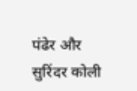पंढेर और सुरिंदर कोली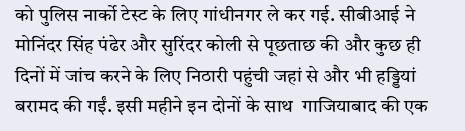को पुलिस नार्को टेस्ट के लिए गांधीनगर ले कर गई. सीबीआई ने मोनिंदर सिंह पंढेर और सुरिंदर कोली से पूछताछ की और कुछ ही दिनों में जांच करने के लिए निठारी पहुंची जहां से और भी हड्डियां बरामद की गईं. इसी महीने इन दोनों के साथ  गाजियाबाद की एक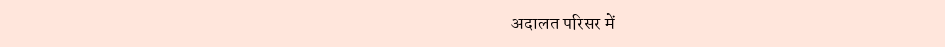अदालत परिसर में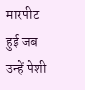मारपीट हुई जब उन्हें पेशी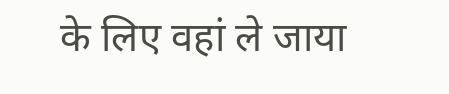के लिए वहां ले जाया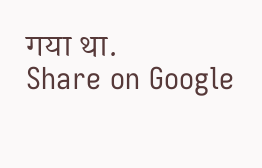गया था.
Share on Google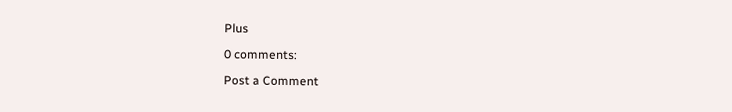Plus

0 comments:

Post a Comment